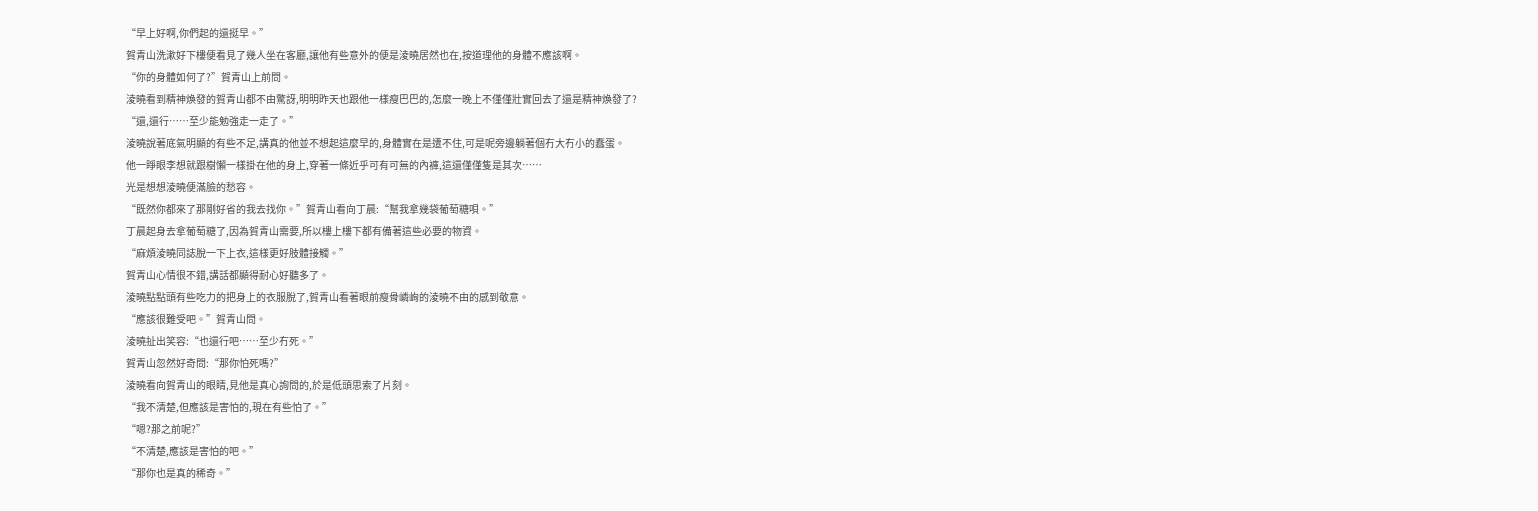“早上好啊,你們起的還挺早。”
賀青山洗漱好下樓便看見了幾人坐在客廳,讓他有些意外的便是淩曉居然也在,按道理他的身體不應該啊。
“你的身體如何了?”賀青山上前問。
淩曉看到精神煥發的賀青山都不由驚訝,明明昨天也跟他一樣瘦巴巴的,怎麼一晚上不僅僅壯實回去了還是精神煥發了?
“還,還行……至少能勉強走一走了。”
淩曉說著底氣明顯的有些不足,講真的他並不想起這麼早的,身體實在是遭不住,可是呢旁邊躺著個冇大冇小的蠢蛋。
他一睜眼李想就跟樹懶一樣掛在他的身上,穿著一條近乎可有可無的內褲,這還僅僅隻是其次……
光是想想淩曉便滿臉的愁容。
“既然你都來了那剛好省的我去找你。”賀青山看向丁晨:“幫我拿幾袋葡萄糖唄。”
丁晨起身去拿葡萄糖了,因為賀青山需要,所以樓上樓下都有備著這些必要的物資。
“麻煩淩曉同誌脫一下上衣,這樣更好肢體接觸。”
賀青山心情很不錯,講話都顯得耐心好聽多了。
淩曉點點頭有些吃力的把身上的衣服脫了,賀青山看著眼前瘦骨嶙峋的淩曉不由的感到敬意。
“應該很難受吧。”賀青山問。
淩曉扯出笑容:“也還行吧……至少冇死。”
賀青山忽然好奇問:“那你怕死嗎?”
淩曉看向賀青山的眼睛,見他是真心詢問的,於是低頭思索了片刻。
“我不清楚,但應該是害怕的,現在有些怕了。”
“嗯?那之前呢?”
“不清楚,應該是害怕的吧。”
“那你也是真的稀奇。”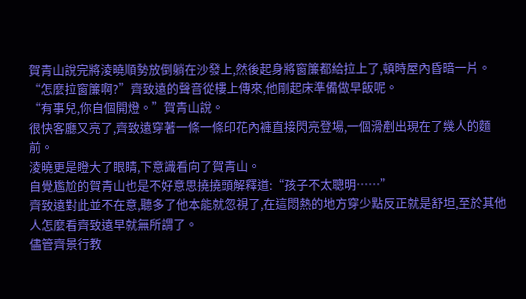賀青山說完將淩曉順勢放倒躺在沙發上,然後起身將窗簾都給拉上了,頓時屋內昏暗一片。
“怎麼拉窗簾啊?”齊致遠的聲音從樓上傳來,他剛起床準備做早飯呢。
“有事兒,你自個開燈。”賀青山說。
很快客廳又亮了,齊致遠穿著一條一條印花內褲直接閃亮登場,一個滑剷出現在了幾人的麵前。
淩曉更是瞪大了眼睛,下意識看向了賀青山。
自覺尷尬的賀青山也是不好意思撓撓頭解釋道:“孩子不太聰明……”
齊致遠對此並不在意,聽多了他本能就忽視了,在這悶熱的地方穿少點反正就是舒坦,至於其他人怎麼看齊致遠早就無所謂了。
儘管齊景行教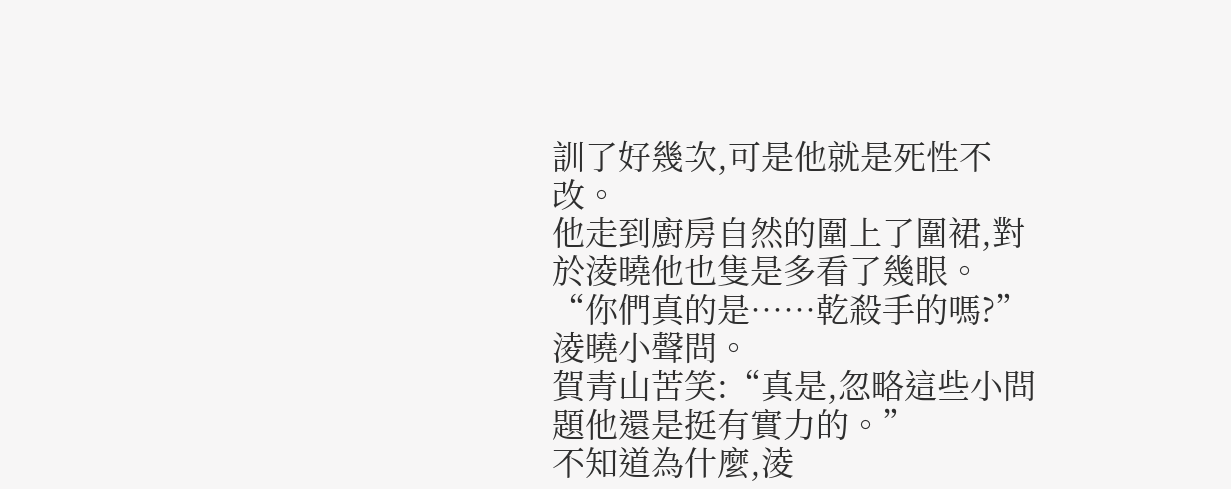訓了好幾次,可是他就是死性不改。
他走到廚房自然的圍上了圍裙,對於淩曉他也隻是多看了幾眼。
“你們真的是……乾殺手的嗎?”淩曉小聲問。
賀青山苦笑:“真是,忽略這些小問題他還是挺有實力的。”
不知道為什麼,淩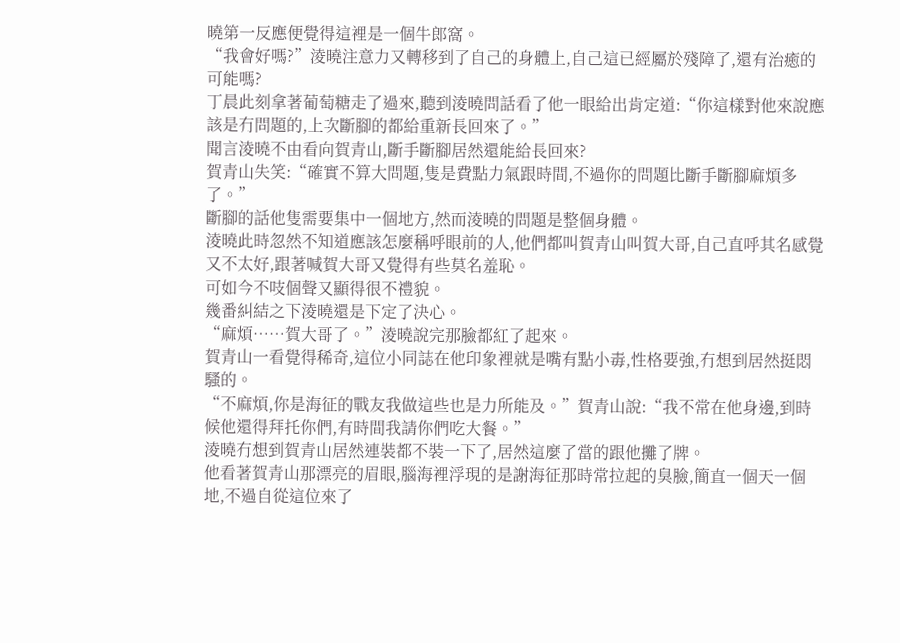曉第一反應便覺得這裡是一個牛郎窩。
“我會好嗎?”淩曉注意力又轉移到了自己的身體上,自己這已經屬於殘障了,還有治癒的可能嗎?
丁晨此刻拿著葡萄糖走了過來,聽到淩曉問話看了他一眼給出肯定道:“你這樣對他來說應該是冇問題的,上次斷腳的都給重新長回來了。”
聞言淩曉不由看向賀青山,斷手斷腳居然還能給長回來?
賀青山失笑:“確實不算大問題,隻是費點力氣跟時間,不過你的問題比斷手斷腳麻煩多了。”
斷腳的話他隻需要集中一個地方,然而淩曉的問題是整個身體。
淩曉此時忽然不知道應該怎麼稱呼眼前的人,他們都叫賀青山叫賀大哥,自己直呼其名感覺又不太好,跟著喊賀大哥又覺得有些莫名羞恥。
可如今不吱個聲又顯得很不禮貌。
幾番糾結之下淩曉還是下定了決心。
“麻煩……賀大哥了。”淩曉說完那臉都紅了起來。
賀青山一看覺得稀奇,這位小同誌在他印象裡就是嘴有點小毒,性格要強,冇想到居然挺悶騷的。
“不麻煩,你是海征的戰友我做這些也是力所能及。”賀青山說:“我不常在他身邊,到時候他還得拜托你們,有時間我請你們吃大餐。”
淩曉冇想到賀青山居然連裝都不裝一下了,居然這麼了當的跟他攤了牌。
他看著賀青山那漂亮的眉眼,腦海裡浮現的是謝海征那時常拉起的臭臉,簡直一個天一個地,不過自從這位來了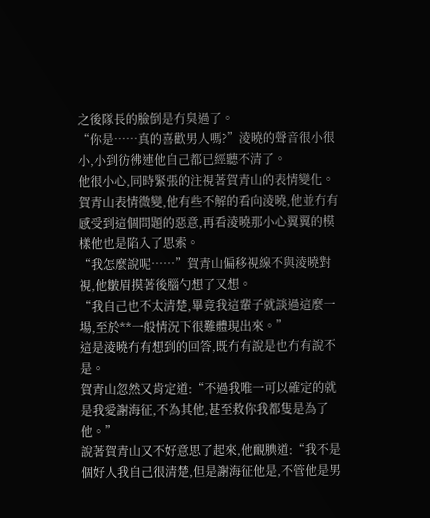之後隊長的臉倒是冇臭過了。
“你是……真的喜歡男人嗎?”淩曉的聲音很小很小,小到彷彿連他自己都已經聽不清了。
他很小心,同時緊張的注視著賀青山的表情變化。
賀青山表情微變,他有些不解的看向淩曉,他並冇有感受到這個問題的惡意,再看淩曉那小心翼翼的模樣他也是陷入了思索。
“我怎麼說呢……”賀青山偏移視線不與淩曉對視,他皺眉摸著後腦勺想了又想。
“我自己也不太清楚,畢竟我這輩子就談過這麼一場,至於**一般情況下很難體現出來。”
這是淩曉冇有想到的回答,既冇有說是也冇有說不是。
賀青山忽然又肯定道:“不過我唯一可以確定的就是我愛謝海征,不為其他,甚至救你我都隻是為了他。”
說著賀青山又不好意思了起來,他靦腆道:“我不是個好人我自己很清楚,但是謝海征他是,不管他是男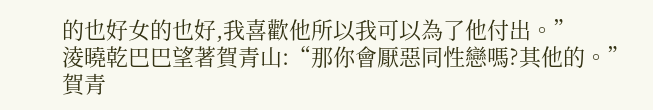的也好女的也好,我喜歡他所以我可以為了他付出。”
淩曉乾巴巴望著賀青山:“那你會厭惡同性戀嗎?其他的。”
賀青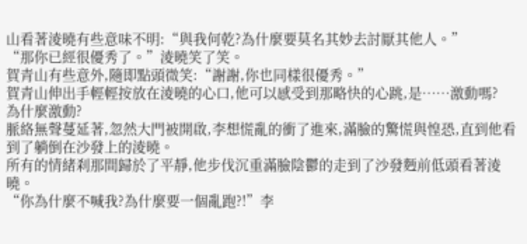山看著淩曉有些意味不明:“與我何乾?為什麼要莫名其妙去討厭其他人。”
“那你已經很優秀了。”淩曉笑了笑。
賀青山有些意外,隨即點頭微笑:“謝謝,你也同樣很優秀。”
賀青山伸出手輕輕按放在淩曉的心口,他可以感受到那略快的心跳,是……激動嗎?
為什麼激動?
脈絡無聲蔓延著,忽然大門被開啟,李想慌亂的衝了進來,滿臉的驚慌與惶恐,直到他看到了躺倒在沙發上的淩曉。
所有的情緒刹那間歸於了平靜,他步伐沉重滿臉陰鬱的走到了沙發麪前低頭看著淩曉。
“你為什麼不喊我?為什麼要一個亂跑?!”李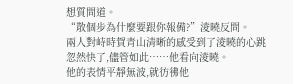想質問道。
“散個步為什麼要跟你報備?”淩曉反問。
兩人對峙時賀青山清晰的感受到了淩曉的心跳忽然快了,儘管如此……他看向淩曉。
他的表情平靜無波,就彷彿他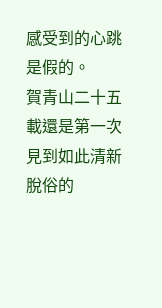感受到的心跳是假的。
賀青山二十五載還是第一次見到如此清新脫俗的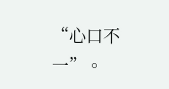“心口不一”。